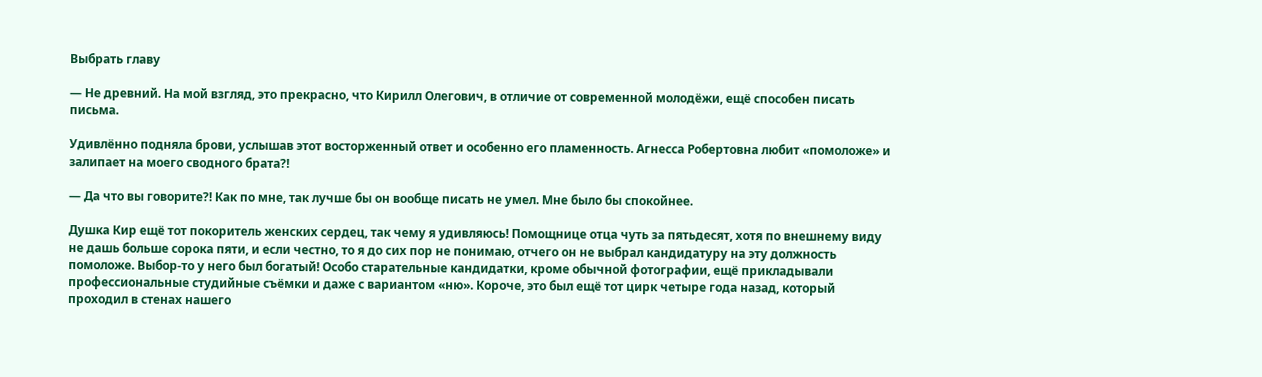Выбрать главу

— Не древний. На мой взгляд, это прекрасно, что Кирилл Олегович, в отличие от современной молодёжи, ещё способен писать письма.

Удивлённо подняла брови, услышав этот восторженный ответ и особенно его пламенность. Агнесса Робертовна любит «помоложе» и залипает на моего сводного брата?!

— Да что вы говорите?! Как по мне, так лучше бы он вообще писать не умел. Мне было бы спокойнее.

Душка Кир ещё тот покоритель женских сердец, так чему я удивляюсь! Помощнице отца чуть за пятьдесят, хотя по внешнему виду не дашь больше сорока пяти, и если честно, то я до сих пор не понимаю, отчего он не выбрал кандидатуру на эту должность помоложе. Выбор-то у него был богатый! Особо старательные кандидатки, кроме обычной фотографии, ещё прикладывали профессиональные студийные съёмки и даже с вариантом «ню». Короче, это был ещё тот цирк четыре года назад, который проходил в стенах нашего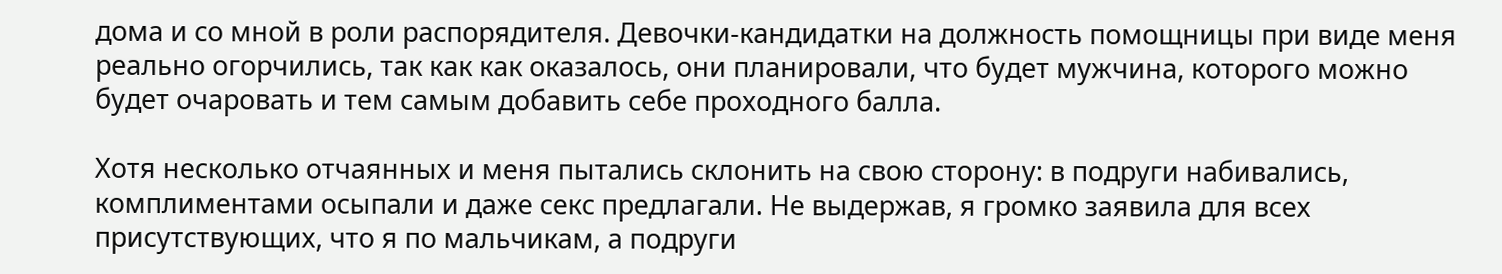дома и со мной в роли распорядителя. Девочки-кандидатки на должность помощницы при виде меня реально огорчились, так как как оказалось, они планировали, что будет мужчина, которого можно будет очаровать и тем самым добавить себе проходного балла.

Хотя несколько отчаянных и меня пытались склонить на свою сторону: в подруги набивались, комплиментами осыпали и даже секс предлагали. Не выдержав, я громко заявила для всех присутствующих, что я по мальчикам, а подруги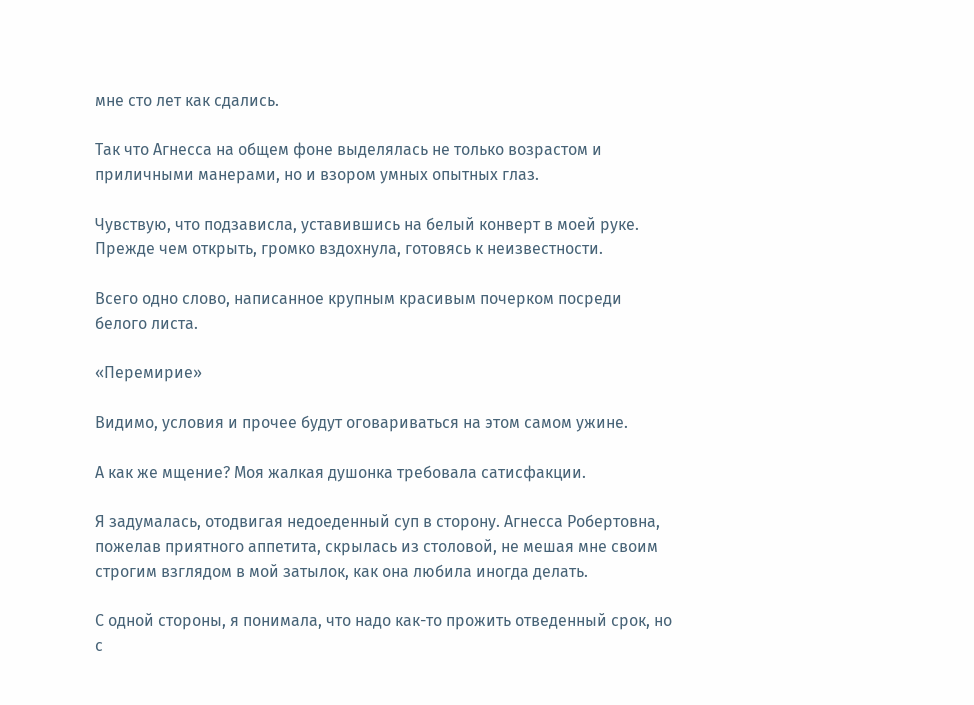мне сто лет как сдались.

Так что Агнесса на общем фоне выделялась не только возрастом и приличными манерами, но и взором умных опытных глаз.

Чувствую, что подзависла, уставившись на белый конверт в моей руке. Прежде чем открыть, громко вздохнула, готовясь к неизвестности.

Всего одно слово, написанное крупным красивым почерком посреди белого листа.

«Перемирие»

Видимо, условия и прочее будут оговариваться на этом самом ужине.

А как же мщение? Моя жалкая душонка требовала сатисфакции.

Я задумалась, отодвигая недоеденный суп в сторону. Агнесса Робертовна, пожелав приятного аппетита, скрылась из столовой, не мешая мне своим строгим взглядом в мой затылок, как она любила иногда делать.

С одной стороны, я понимала, что надо как-то прожить отведенный срок, но с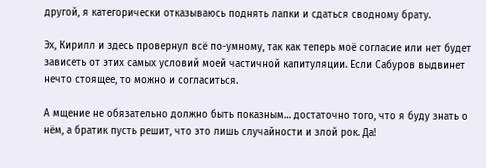другой, я категорически отказываюсь поднять лапки и сдаться сводному брату.

Эх, Кирилл и здесь провернул всё по-умному, так как теперь моё согласие или нет будет зависеть от этих самых условий моей частичной капитуляции. Если Сабуров выдвинет нечто стоящее, то можно и согласиться.

А мщение не обязательно должно быть показным… достаточно того, что я буду знать о нём, а братик пусть решит, что это лишь случайности и злой рок. Да!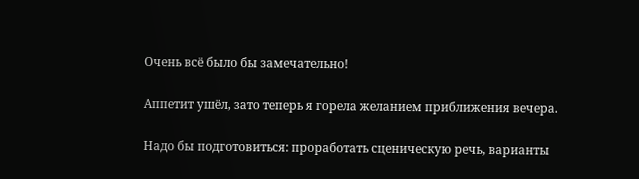Очень всё было бы замечательно!

Аппетит ушёл, зато теперь я горела желанием приближения вечера.

Надо бы подготовиться: проработать сценическую речь, варианты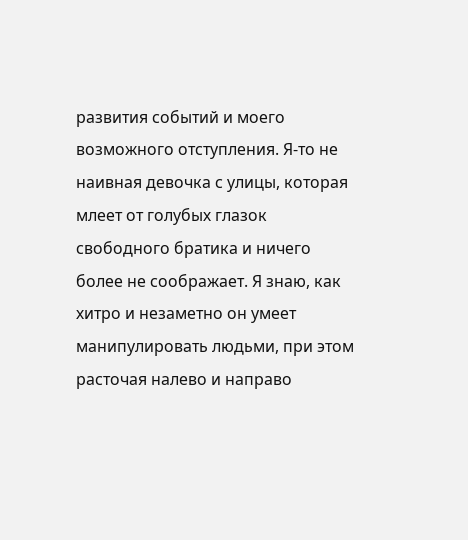развития событий и моего возможного отступления. Я-то не наивная девочка с улицы, которая млеет от голубых глазок свободного братика и ничего более не соображает. Я знаю, как хитро и незаметно он умеет манипулировать людьми, при этом расточая налево и направо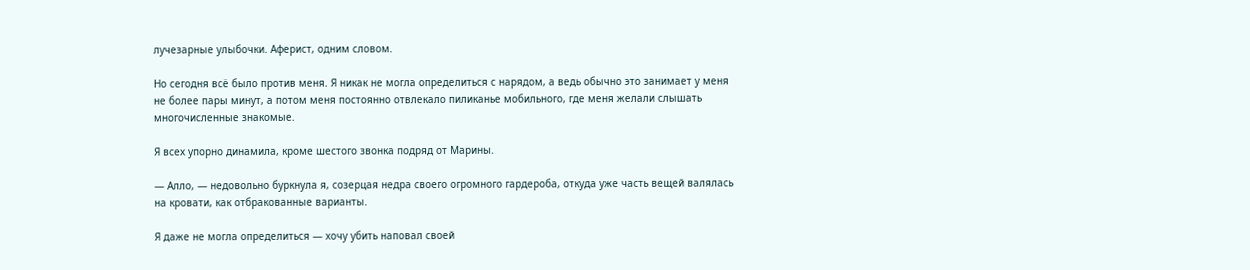лучезарные улыбочки. Аферист, одним словом.

Но сегодня всё было против меня. Я никак не могла определиться с нарядом, а ведь обычно это занимает у меня не более пары минут, а потом меня постоянно отвлекало пиликанье мобильного, где меня желали слышать многочисленные знакомые.

Я всех упорно динамила, кроме шестого звонка подряд от Марины.

— Алло, — недовольно буркнула я, созерцая недра своего огромного гардероба, откуда уже часть вещей валялась на кровати, как отбракованные варианты.

Я даже не могла определиться — хочу убить наповал своей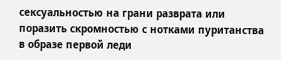сексуальностью на грани разврата или поразить скромностью с нотками пуританства в образе первой леди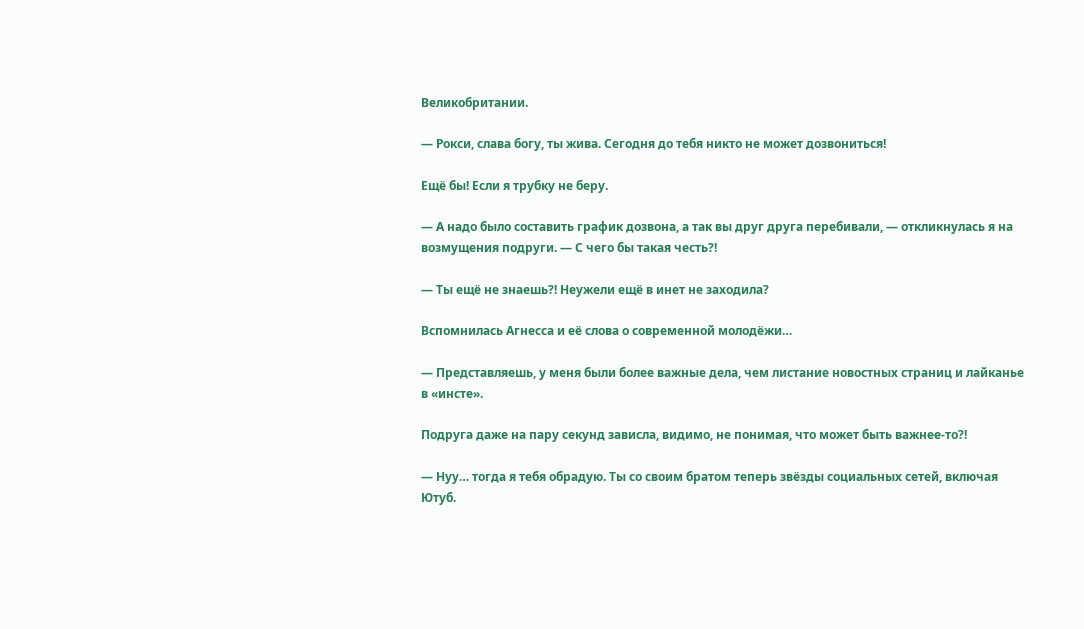Великобритании.

— Рокси, слава богу, ты жива. Сегодня до тебя никто не может дозвониться!

Ещё бы! Если я трубку не беру.

— А надо было составить график дозвона, а так вы друг друга перебивали, — откликнулась я на возмущения подруги. — С чего бы такая честь?!

— Ты ещё не знаешь?! Неужели ещё в инет не заходила?

Вспомнилась Агнесса и её слова о современной молодёжи…

— Представляешь, у меня были более важные дела, чем листание новостных страниц и лайканье в «инсте».

Подруга даже на пару секунд зависла, видимо, не понимая, что может быть важнее-то?!

— Нуу… тогда я тебя обрадую. Ты со своим братом теперь звёзды социальных сетей, включая Ютуб.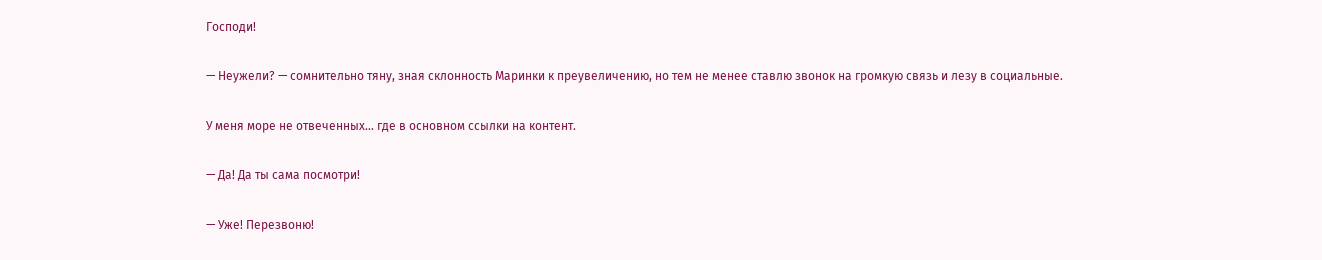Господи!

— Неужели? — сомнительно тяну, зная склонность Маринки к преувеличению, но тем не менее ставлю звонок на громкую связь и лезу в социальные.

У меня море не отвеченных… где в основном ссылки на контент.

— Да! Да ты сама посмотри!

— Уже! Перезвоню!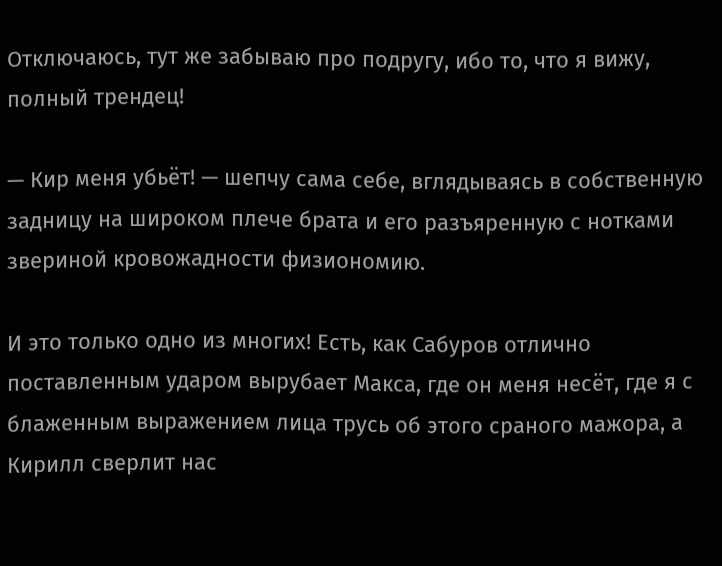Отключаюсь, тут же забываю про подругу, ибо то, что я вижу, полный трендец!

— Кир меня убьёт! — шепчу сама себе, вглядываясь в собственную задницу на широком плече брата и его разъяренную с нотками звериной кровожадности физиономию.

И это только одно из многих! Есть, как Сабуров отлично поставленным ударом вырубает Макса, где он меня несёт, где я с блаженным выражением лица трусь об этого сраного мажора, а Кирилл сверлит нас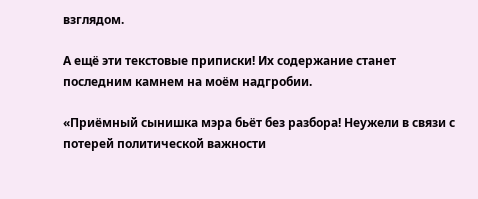взглядом.

А ещё эти текстовые приписки! Их содержание станет последним камнем на моём надгробии.

«Приёмный сынишка мэра бьёт без разбора! Неужели в связи с потерей политической важности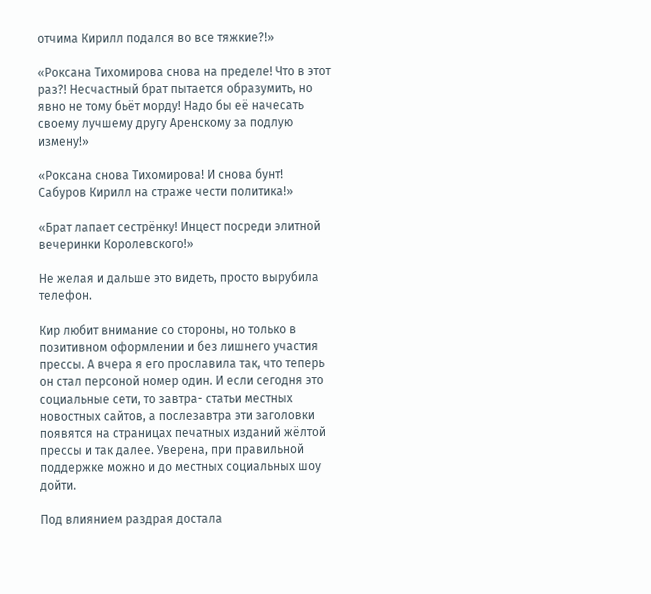отчима Кирилл подался во все тяжкие?!»

«Роксана Тихомирова снова на пределе! Что в этот раз?! Несчастный брат пытается образумить, но явно не тому бьёт морду! Надо бы её начесать своему лучшему другу Аренскому за подлую измену!»

«Роксана снова Тихомирова! И снова бунт! Сабуров Кирилл на страже чести политика!»

«Брат лапает сестрёнку! Инцест посреди элитной вечеринки Королевского!»

Не желая и дальше это видеть, просто вырубила телефон.

Кир любит внимание со стороны, но только в позитивном оформлении и без лишнего участия прессы. А вчера я его прославила так, что теперь он стал персоной номер один. И если сегодня это социальные сети, то завтра- статьи местных новостных сайтов, а послезавтра эти заголовки появятся на страницах печатных изданий жёлтой прессы и так далее. Уверена, при правильной поддержке можно и до местных социальных шоу дойти.

Под влиянием раздрая достала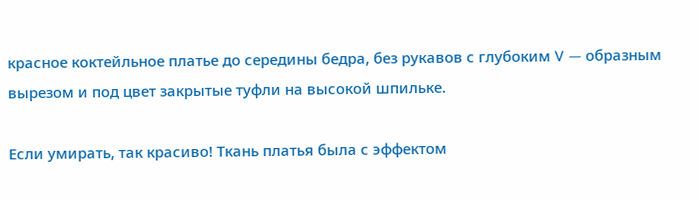красное коктейльное платье до середины бедра, без рукавов с глубоким V — образным вырезом и под цвет закрытые туфли на высокой шпильке.

Если умирать, так красиво! Ткань платья была с эффектом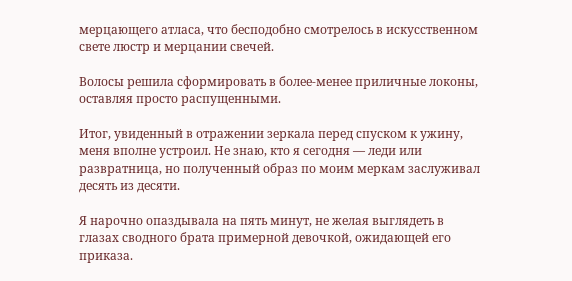мерцающего атласа, что бесподобно смотрелось в искусственном свете люстр и мерцании свечей.

Волосы решила сформировать в более-менее приличные локоны, оставляя просто распущенными.

Итог, увиденный в отражении зеркала перед спуском к ужину, меня вполне устроил. Не знаю, кто я сегодня — леди или развратница, но полученный образ по моим меркам заслуживал десять из десяти.

Я нарочно опаздывала на пять минут, не желая выглядеть в глазах сводного брата примерной девочкой, ожидающей его приказа.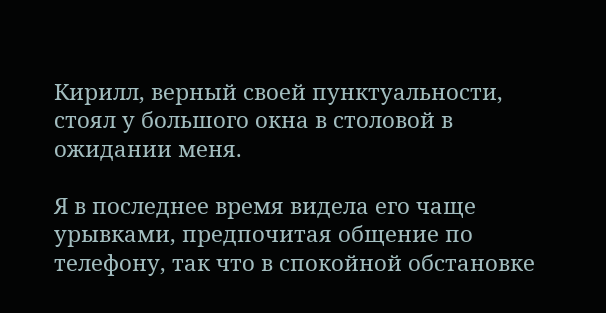Кирилл, верный своей пунктуальности, стоял у большого окна в столовой в ожидании меня.

Я в последнее время видела его чаще урывками, предпочитая общение по телефону, так что в спокойной обстановке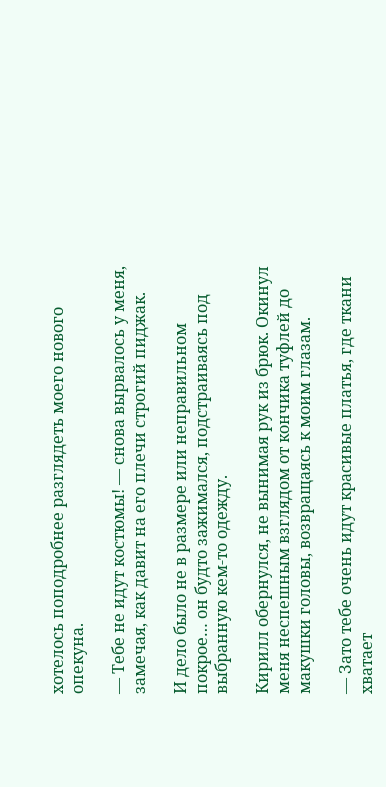хотелось поподробнее разглядеть моего нового опекуна.

— Тебе не идут костюмы! — снова вырвалось у меня, замечая, как давит на его плечи строгий пиджак.

И дело было не в размере или неправильном покрое… он будто зажимался, подстраиваясь под выбранную кем-то одежду.

Кирилл обернулся, не вынимая рук из брюк. Окинул меня неспешным взглядом от кончика туфлей до макушки головы, возвращаясь к моим глазам.

— Зато тебе очень идут красивые платья, где ткани хватает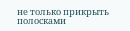не только прикрыть полосками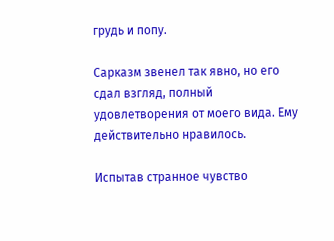грудь и попу.

Сарказм звенел так явно, но его сдал взгляд, полный удовлетворения от моего вида. Ему действительно нравилось.

Испытав странное чувство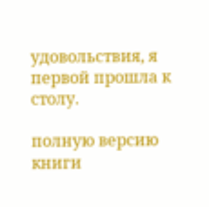удовольствия, я первой прошла к столу.

полную версию книги